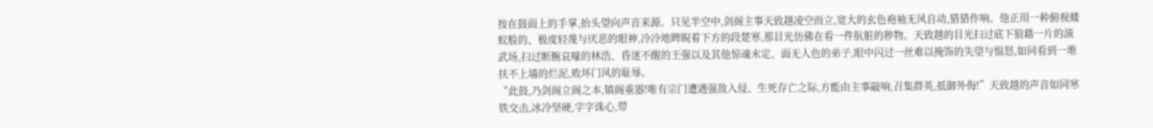按在鼓面上的手掌,抬头望向声音来源。只见半空中,剑阁主事天致越凌空而立,宽大的玄色袍袖无风自动,猎猎作响。他正用一种俯视蝼蚁般的、极度轻蔑与厌恶的眼神,冷冷地睥睨着下方的段楚寒,那目光仿佛在看一件肮脏的秽物。天致越的目光扫过底下狼藉一片的演武场,扫过断腕哀嚎的林浩、昏迷不醒的王强以及其他惊魂未定、面无人色的弟子,眼中闪过一丝难以掩饰的失望与愠怒,如同看到一堆扶不上墙的烂泥,败坏门风的耻辱。
“此鼓,乃剑阁立阁之本,镇阁重器!唯有宗门遭遇强敌入侵、生死存亡之际,方能由主事敲响,召集群英,抵御外侮!”天致越的声音如同寒铁交击,冰冷坚硬,字字诛心,带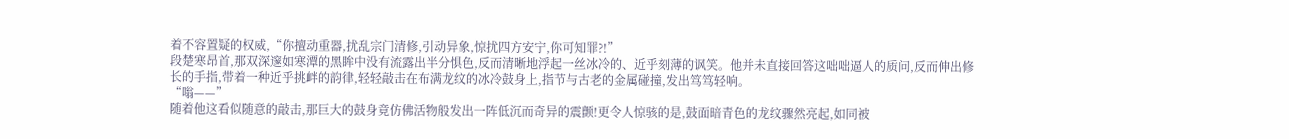着不容置疑的权威,“你擅动重器,扰乱宗门清修,引动异象,惊扰四方安宁,你可知罪?!”
段楚寒昂首,那双深邃如寒潭的黑眸中没有流露出半分惧色,反而清晰地浮起一丝冰冷的、近乎刻薄的讽笑。他并未直接回答这咄咄逼人的质问,反而伸出修长的手指,带着一种近乎挑衅的韵律,轻轻敲击在布满龙纹的冰冷鼓身上,指节与古老的金属碰撞,发出笃笃轻响。
“嗡——”
随着他这看似随意的敲击,那巨大的鼓身竟仿佛活物般发出一阵低沉而奇异的震颤!更令人惊骇的是,鼓面暗青色的龙纹骤然亮起,如同被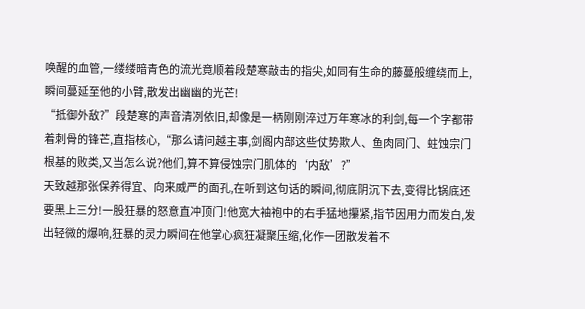唤醒的血管,一缕缕暗青色的流光竟顺着段楚寒敲击的指尖,如同有生命的藤蔓般缠绕而上,瞬间蔓延至他的小臂,散发出幽幽的光芒!
“抵御外敌?”段楚寒的声音清冽依旧,却像是一柄刚刚淬过万年寒冰的利剑,每一个字都带着刺骨的锋芒,直指核心,“那么请问越主事,剑阁内部这些仗势欺人、鱼肉同门、蛀蚀宗门根基的败类,又当怎么说?他们,算不算侵蚀宗门肌体的‘内敌’?”
天致越那张保养得宜、向来威严的面孔,在听到这句话的瞬间,彻底阴沉下去,变得比锅底还要黑上三分!一股狂暴的怒意直冲顶门!他宽大袖袍中的右手猛地攥紧,指节因用力而发白,发出轻微的爆响,狂暴的灵力瞬间在他掌心疯狂凝聚压缩,化作一团散发着不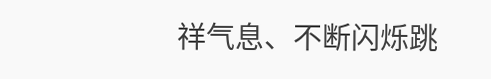祥气息、不断闪烁跳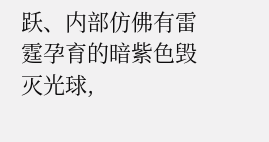跃、内部仿佛有雷霆孕育的暗紫色毁灭光球,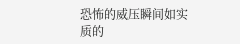恐怖的威压瞬间如实质的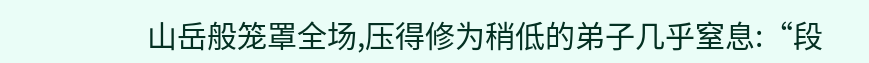山岳般笼罩全场,压得修为稍低的弟子几乎窒息:“段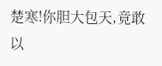楚寒!你胆大包天,竟敢以